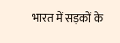भारत में सड़कों के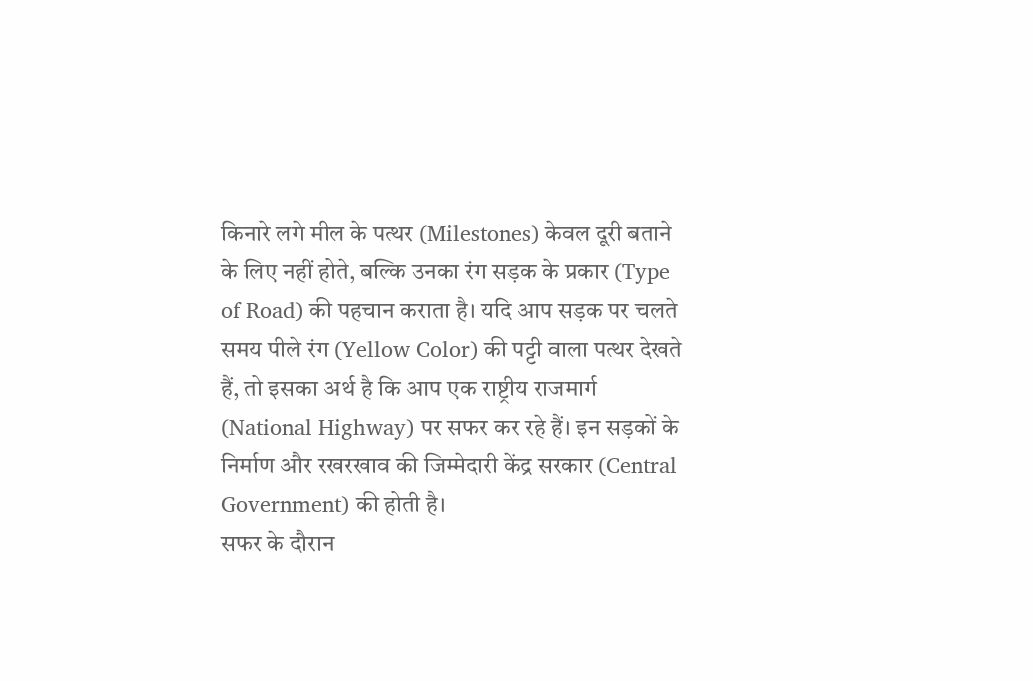किनारे लगे मील के पत्थर (Milestones) केवल दूरी बताने के लिए नहीं होते, बल्कि उनका रंग सड़क के प्रकार (Type of Road) की पहचान कराता है। यदि आप सड़क पर चलते समय पीले रंग (Yellow Color) की पट्टी वाला पत्थर देखते हैं, तो इसका अर्थ है कि आप एक राष्ट्रीय राजमार्ग (National Highway) पर सफर कर रहे हैं। इन सड़कों के निर्माण और रखरखाव की जिम्मेदारी केंद्र सरकार (Central Government) की होती है।
सफर के दौरान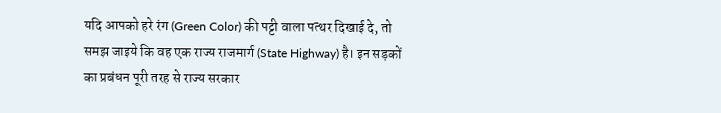यदि आपको हरे रंग (Green Color) की पट्टी वाला पत्थर दिखाई दे, तो समझ जाइये कि वह एक राज्य राजमार्ग (State Highway) है। इन सड़कों का प्रबंधन पूरी तरह से राज्य सरकार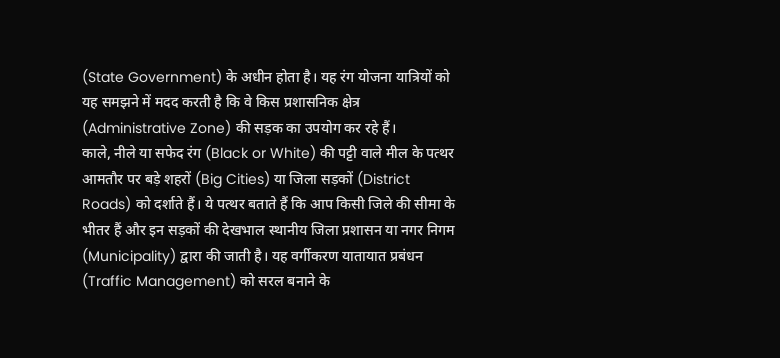(State Government) के अधीन होता है। यह रंग योजना यात्रियों को यह समझने में मदद करती है कि वे किस प्रशासनिक क्षेत्र (Administrative Zone) की सड़क का उपयोग कर रहे हैं।
काले, नीले या सफेद रंग (Black or White) की पट्टी वाले मील के पत्थर आमतौर पर बड़े शहरों (Big Cities) या जिला सड़कों (District Roads) को दर्शाते हैं। ये पत्थर बताते हैं कि आप किसी जिले की सीमा के भीतर हैं और इन सड़कों की देखभाल स्थानीय जिला प्रशासन या नगर निगम (Municipality) द्वारा की जाती है। यह वर्गीकरण यातायात प्रबंधन (Traffic Management) को सरल बनाने के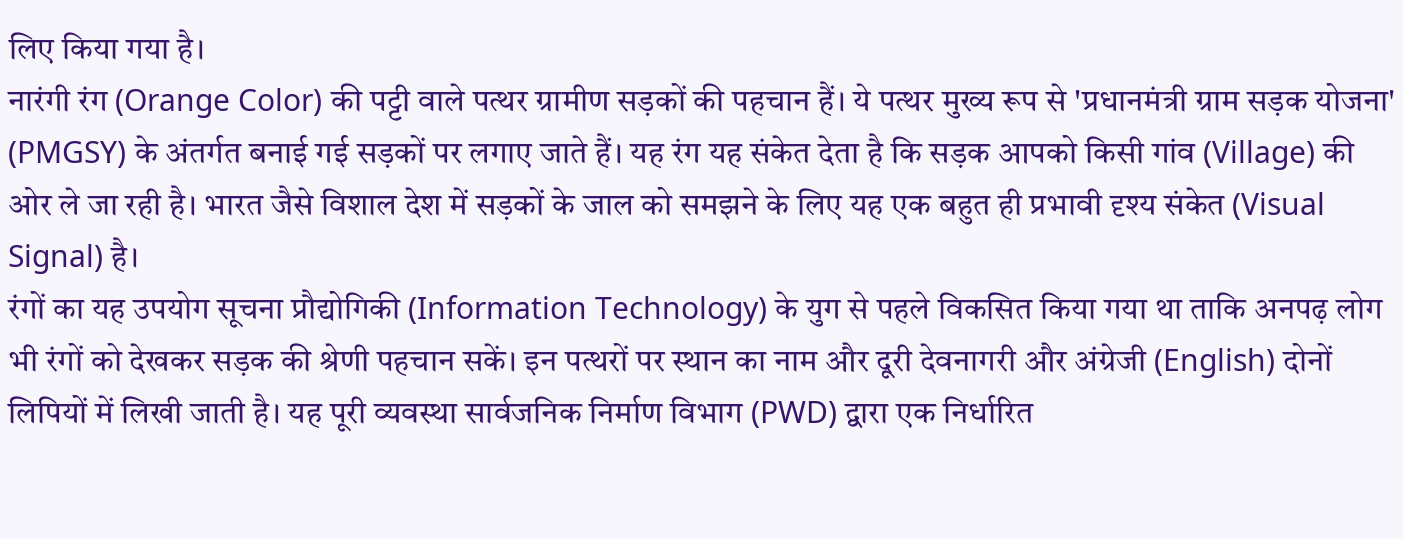लिए किया गया है।
नारंगी रंग (Orange Color) की पट्टी वाले पत्थर ग्रामीण सड़कों की पहचान हैं। ये पत्थर मुख्य रूप से 'प्रधानमंत्री ग्राम सड़क योजना' (PMGSY) के अंतर्गत बनाई गई सड़कों पर लगाए जाते हैं। यह रंग यह संकेत देता है कि सड़क आपको किसी गांव (Village) की ओर ले जा रही है। भारत जैसे विशाल देश में सड़कों के जाल को समझने के लिए यह एक बहुत ही प्रभावी दृश्य संकेत (Visual Signal) है।
रंगों का यह उपयोग सूचना प्रौद्योगिकी (Information Technology) के युग से पहले विकसित किया गया था ताकि अनपढ़ लोग भी रंगों को देखकर सड़क की श्रेणी पहचान सकें। इन पत्थरों पर स्थान का नाम और दूरी देवनागरी और अंग्रेजी (English) दोनों लिपियों में लिखी जाती है। यह पूरी व्यवस्था सार्वजनिक निर्माण विभाग (PWD) द्वारा एक निर्धारित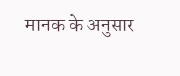मानक के अनुसार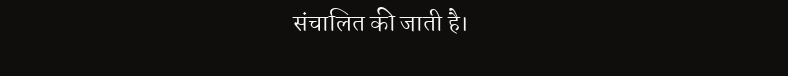संचालित की जाती है।